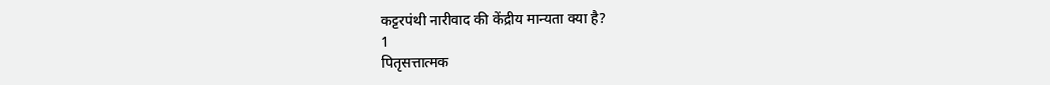कट्टरपंथी नारीवाद की केंद्रीय मान्यता क्या है?
1
पितृसत्तात्मक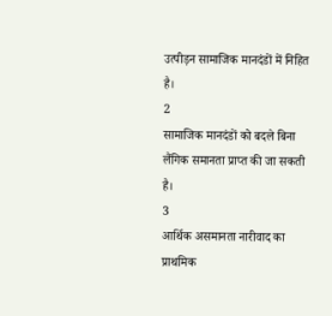उत्पीड़न सामाजिक मानदंडों में निहित है।
2
सामाजिक मानदंडों को बदले बिना लैंगिक समानता प्राप्त की जा सकती है।
3
आर्थिक असमानता नारीवाद का प्राथमिक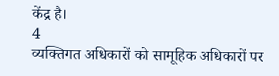केंद्र है।
4
व्यक्तिगत अधिकारों को सामूहिक अधिकारों पर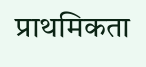प्राथमिकता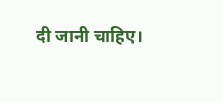दी जानी चाहिए।